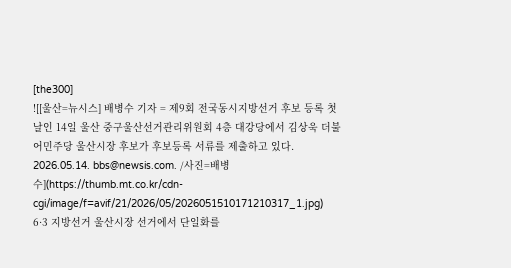[the300]
![[울산=뉴시스] 배병수 기자 = 제9회 전국동시지방선거 후보 등록 첫날인 14일 울산 중구울산선거관리위원회 4층 대강당에서 김상욱 더불어민주당 울산시장 후보가 후보등록 서류를 제출하고 있다. 2026.05.14. bbs@newsis.com. /사진=배병수](https://thumb.mt.co.kr/cdn-cgi/image/f=avif/21/2026/05/2026051510171210317_1.jpg)
6·3 지방선거 울산시장 선거에서 단일화를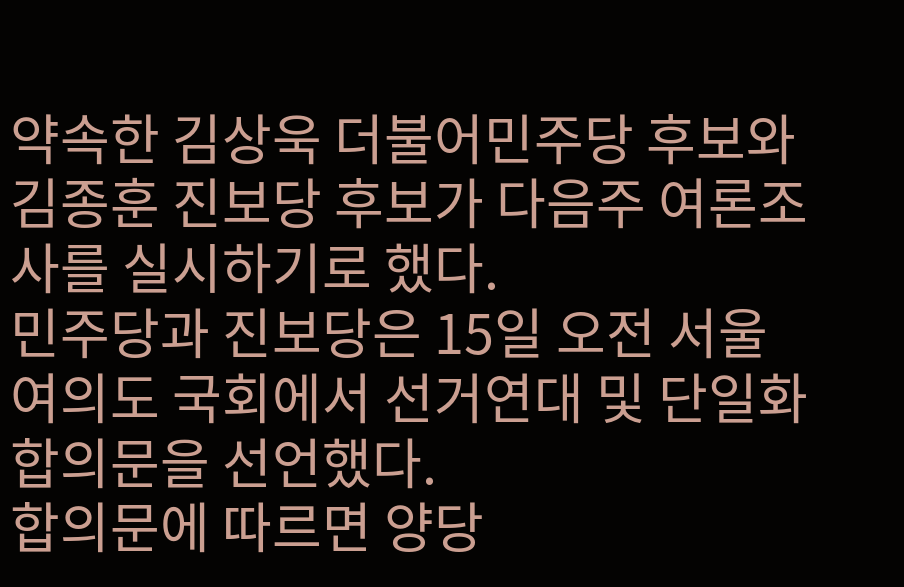약속한 김상욱 더불어민주당 후보와 김종훈 진보당 후보가 다음주 여론조사를 실시하기로 했다.
민주당과 진보당은 15일 오전 서울 여의도 국회에서 선거연대 및 단일화 합의문을 선언했다.
합의문에 따르면 양당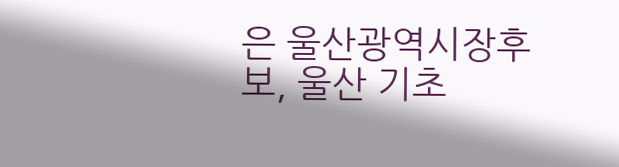은 울산광역시장후보, 울산 기초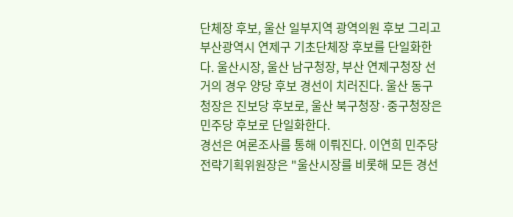단체장 후보, 울산 일부지역 광역의원 후보 그리고 부산광역시 연제구 기초단체장 후보를 단일화한다. 울산시장, 울산 남구청장, 부산 연제구청장 선거의 경우 양당 후보 경선이 치러진다. 울산 동구청장은 진보당 후보로, 울산 북구청장·중구청장은 민주당 후보로 단일화한다.
경선은 여론조사를 통해 이뤄진다. 이연희 민주당 전략기획위원장은 "울산시장를 비롯해 모든 경선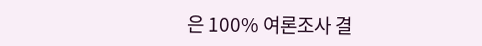은 100% 여론조사 결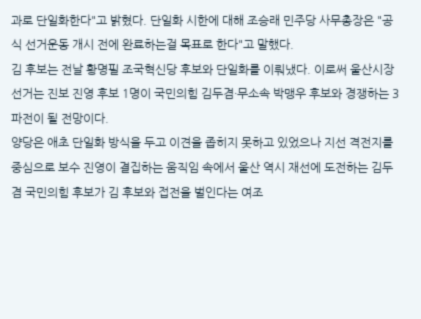과로 단일화한다"고 밝혔다. 단일화 시한에 대해 조승래 민주당 사무총장은 "공식 선거운동 개시 전에 완료하는걸 목표로 한다"고 말했다.
김 후보는 전날 황명필 조국혁신당 후보와 단일화를 이뤄냈다. 이로써 울산시장 선거는 진보 진영 후보 1명이 국민의힘 김두겸·무소속 박맹우 후보와 경쟁하는 3파전이 될 전망이다.
양당은 애초 단일화 방식을 두고 이견을 좁히지 못하고 있었으나 지선 격전지를 중심으로 보수 진영이 결집하는 움직임 속에서 울산 역시 재선에 도전하는 김두겸 국민의힘 후보가 김 후보와 접전을 벌인다는 여조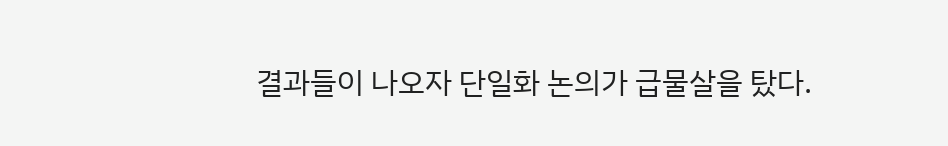결과들이 나오자 단일화 논의가 급물살을 탔다.